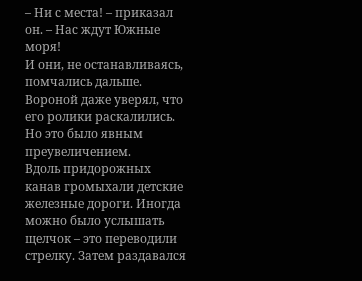– Ни с места! – приказал он. – Нас ждут Южные моря!
И они, не останавливаясь, помчались дальше. Вороной даже уверял, что его ролики раскалились. Но это было явным преувеличением.
Вдоль придорожных канав громыхали детские железные дороги. Иногда можно было услышать щелчок – это переводили стрелку. Затем раздавался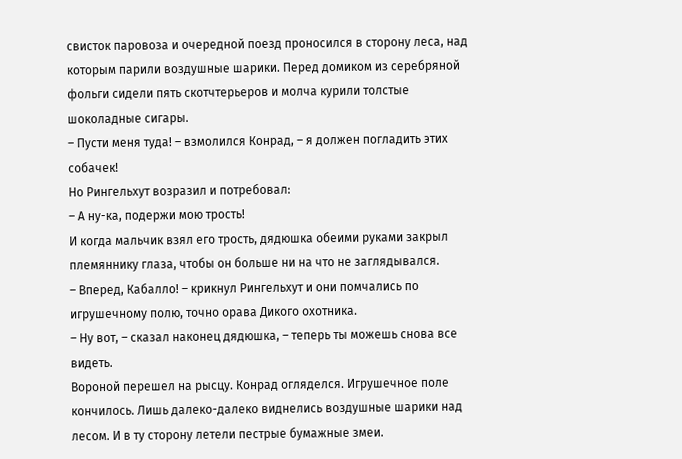свисток паровоза и очередной поезд проносился в сторону леса, над которым парили воздушные шарики. Перед домиком из серебряной фольги сидели пять скотчтерьеров и молча курили толстые шоколадные сигары.
– Пусти меня туда! – взмолился Конрад, – я должен погладить этих собачек!
Но Рингельхут возразил и потребовал:
– А ну-ка, подержи мою трость!
И когда мальчик взял его трость, дядюшка обеими руками закрыл племяннику глаза, чтобы он больше ни на что не заглядывался.
– Вперед, Кабалло! – крикнул Рингельхут и они помчались по игрушечному полю, точно орава Дикого охотника.
– Ну вот, – сказал наконец дядюшка, – теперь ты можешь снова все видеть.
Вороной перешел на рысцу. Конрад огляделся. Игрушечное поле кончилось. Лишь далеко-далеко виднелись воздушные шарики над лесом. И в ту сторону летели пестрые бумажные змеи.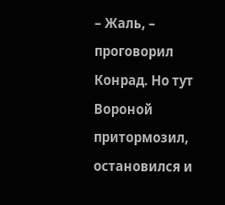– Жаль, – проговорил Конрад. Но тут Вороной притормозил, остановился и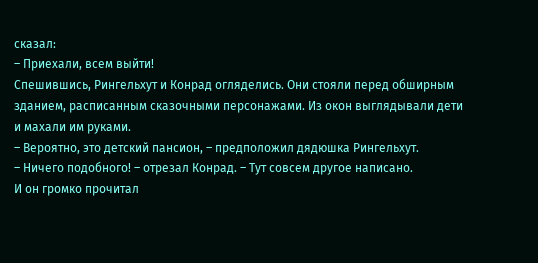сказал:
– Приехали, всем выйти!
Спешившись, Рингельхут и Конрад огляделись. Они стояли перед обширным зданием, расписанным сказочными персонажами. Из окон выглядывали дети и махали им руками.
– Вероятно, это детский пансион, – предположил дядюшка Рингельхут.
– Ничего подобного! – отрезал Конрад. – Тут совсем другое написано.
И он громко прочитал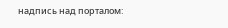надпись над порталом: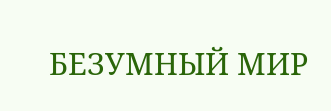БЕЗУМНЫЙ МИР